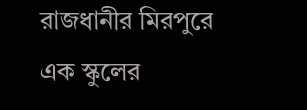রাজধানীর মিরপুরে এক স্কুলের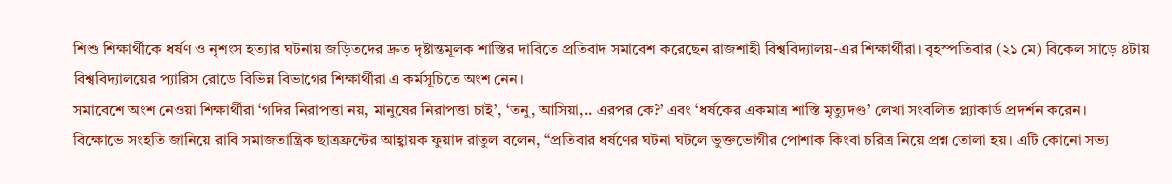শিশু শিক্ষার্থীকে ধর্ষণ ও নৃশংস হত্যার ঘটনায় জড়িতদের দ্রুত দৃষ্টান্তমূলক শাস্তির দাবিতে প্রতিবাদ সমাবেশ করেছেন রাজশাহী বিশ্ববিদ্যালয়-এর শিক্ষার্থীরা। বৃহস্পতিবার (২১ মে) বিকেল সাড়ে ৪টায় বিশ্ববিদ্যালয়ের প্যারিস রোডে বিভিন্ন বিভাগের শিক্ষার্থীরা এ কর্মসূচিতে অংশ নেন।
সমাবেশে অংশ নেওয়া শিক্ষার্থীরা ‘গদির নিরাপত্তা নয়, মানুষের নিরাপত্তা চাই’, ‘তনু, আসিয়া,.. এরপর কে?’ এবং ‘ধর্ষকের একমাত্র শাস্তি মৃত্যুদণ্ড’ লেখা সংবলিত প্ল্যাকার্ড প্রদর্শন করেন।
বিক্ষোভে সংহতি জানিয়ে রাবি সমাজতান্ত্রিক ছাত্রফ্রন্টের আহ্বায়ক ফুয়াদ রাতুল বলেন, “প্রতিবার ধর্ষণের ঘটনা ঘটলে ভুক্তভোগীর পোশাক কিংবা চরিত্র নিয়ে প্রশ্ন তোলা হয়। এটি কোনো সভ্য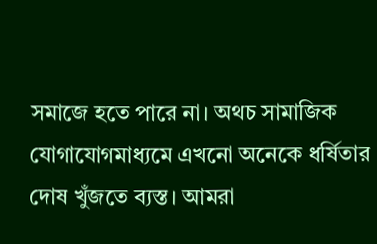সমাজে হতে পারে না। অথচ সামাজিক যোগাযোগমাধ্যমে এখনো অনেকে ধর্ষিতার দোষ খুঁজতে ব্যস্ত। আমরা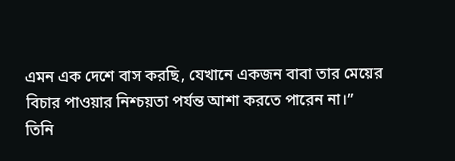এমন এক দেশে বাস করছি, যেখানে একজন বাবা তার মেয়ের বিচার পাওয়ার নিশ্চয়তা পর্যন্ত আশা করতে পারেন না।”
তিনি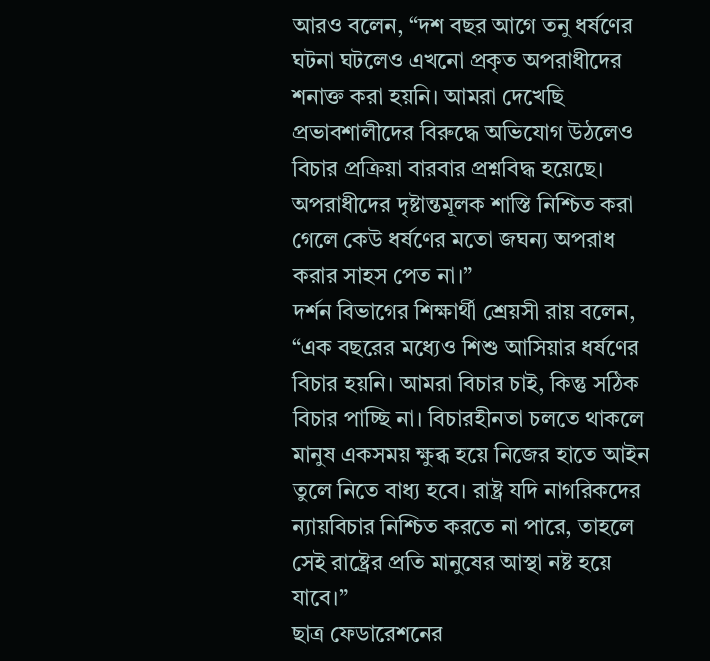আরও বলেন, “দশ বছর আগে তনু ধর্ষণের ঘটনা ঘটলেও এখনো প্রকৃত অপরাধীদের শনাক্ত করা হয়নি। আমরা দেখেছি প্রভাবশালীদের বিরুদ্ধে অভিযোগ উঠলেও বিচার প্রক্রিয়া বারবার প্রশ্নবিদ্ধ হয়েছে। অপরাধীদের দৃষ্টান্তমূলক শাস্তি নিশ্চিত করা গেলে কেউ ধর্ষণের মতো জঘন্য অপরাধ করার সাহস পেত না।”
দর্শন বিভাগের শিক্ষার্থী শ্রেয়সী রায় বলেন, “এক বছরের মধ্যেও শিশু আসিয়ার ধর্ষণের বিচার হয়নি। আমরা বিচার চাই, কিন্তু সঠিক বিচার পাচ্ছি না। বিচারহীনতা চলতে থাকলে মানুষ একসময় ক্ষুব্ধ হয়ে নিজের হাতে আইন তুলে নিতে বাধ্য হবে। রাষ্ট্র যদি নাগরিকদের ন্যায়বিচার নিশ্চিত করতে না পারে, তাহলে সেই রাষ্ট্রের প্রতি মানুষের আস্থা নষ্ট হয়ে যাবে।”
ছাত্র ফেডারেশনের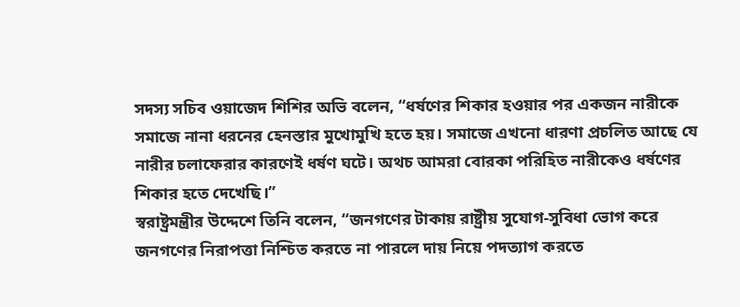সদস্য সচিব ওয়াজেদ শিশির অভি বলেন, “ধর্ষণের শিকার হওয়ার পর একজন নারীকে সমাজে নানা ধরনের হেনস্তার মুখোমুখি হতে হয়। সমাজে এখনো ধারণা প্রচলিত আছে যে নারীর চলাফেরার কারণেই ধর্ষণ ঘটে। অথচ আমরা বোরকা পরিহিত নারীকেও ধর্ষণের শিকার হতে দেখেছি।”
স্বরাষ্ট্রমন্ত্রীর উদ্দেশে তিনি বলেন, “জনগণের টাকায় রাষ্ট্রীয় সুযোগ-সুবিধা ভোগ করে জনগণের নিরাপত্তা নিশ্চিত করতে না পারলে দায় নিয়ে পদত্যাগ করতে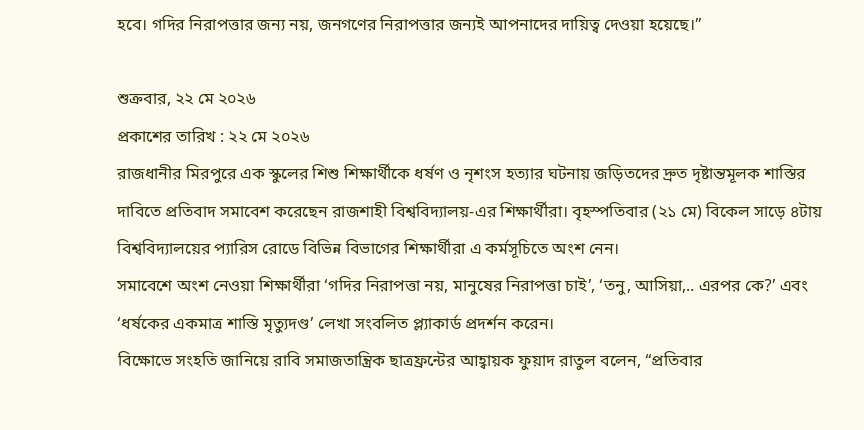হবে। গদির নিরাপত্তার জন্য নয়, জনগণের নিরাপত্তার জন্যই আপনাদের দায়িত্ব দেওয়া হয়েছে।”

শুক্রবার, ২২ মে ২০২৬
প্রকাশের তারিখ : ২২ মে ২০২৬
রাজধানীর মিরপুরে এক স্কুলের শিশু শিক্ষার্থীকে ধর্ষণ ও নৃশংস হত্যার ঘটনায় জড়িতদের দ্রুত দৃষ্টান্তমূলক শাস্তির দাবিতে প্রতিবাদ সমাবেশ করেছেন রাজশাহী বিশ্ববিদ্যালয়-এর শিক্ষার্থীরা। বৃহস্পতিবার (২১ মে) বিকেল সাড়ে ৪টায় বিশ্ববিদ্যালয়ের প্যারিস রোডে বিভিন্ন বিভাগের শিক্ষার্থীরা এ কর্মসূচিতে অংশ নেন।
সমাবেশে অংশ নেওয়া শিক্ষার্থীরা ‘গদির নিরাপত্তা নয়, মানুষের নিরাপত্তা চাই’, ‘তনু, আসিয়া,.. এরপর কে?’ এবং ‘ধর্ষকের একমাত্র শাস্তি মৃত্যুদণ্ড’ লেখা সংবলিত প্ল্যাকার্ড প্রদর্শন করেন।
বিক্ষোভে সংহতি জানিয়ে রাবি সমাজতান্ত্রিক ছাত্রফ্রন্টের আহ্বায়ক ফুয়াদ রাতুল বলেন, “প্রতিবার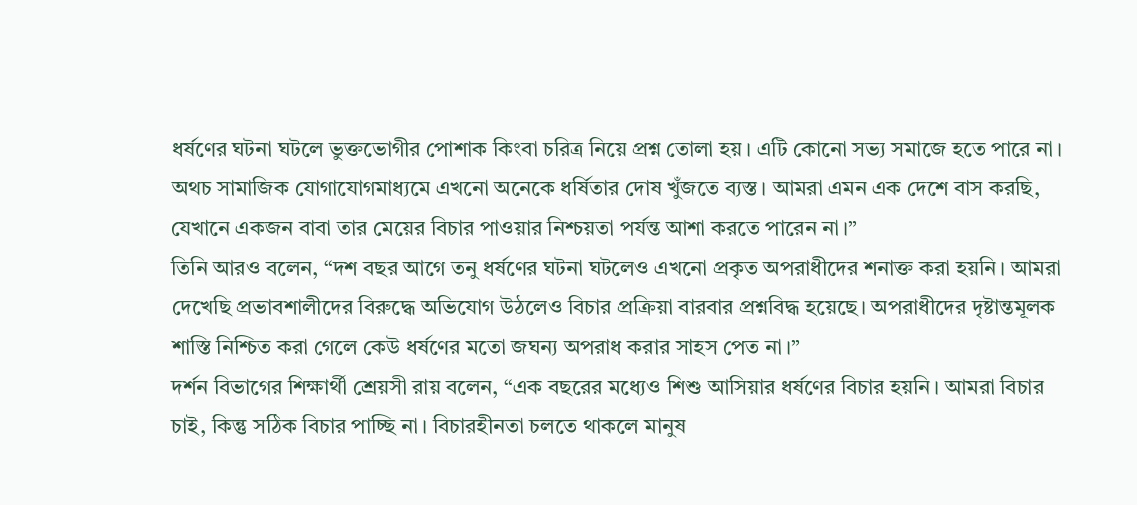ধর্ষণের ঘটনা ঘটলে ভুক্তভোগীর পোশাক কিংবা চরিত্র নিয়ে প্রশ্ন তোলা হয়। এটি কোনো সভ্য সমাজে হতে পারে না। অথচ সামাজিক যোগাযোগমাধ্যমে এখনো অনেকে ধর্ষিতার দোষ খুঁজতে ব্যস্ত। আমরা এমন এক দেশে বাস করছি, যেখানে একজন বাবা তার মেয়ের বিচার পাওয়ার নিশ্চয়তা পর্যন্ত আশা করতে পারেন না।”
তিনি আরও বলেন, “দশ বছর আগে তনু ধর্ষণের ঘটনা ঘটলেও এখনো প্রকৃত অপরাধীদের শনাক্ত করা হয়নি। আমরা দেখেছি প্রভাবশালীদের বিরুদ্ধে অভিযোগ উঠলেও বিচার প্রক্রিয়া বারবার প্রশ্নবিদ্ধ হয়েছে। অপরাধীদের দৃষ্টান্তমূলক শাস্তি নিশ্চিত করা গেলে কেউ ধর্ষণের মতো জঘন্য অপরাধ করার সাহস পেত না।”
দর্শন বিভাগের শিক্ষার্থী শ্রেয়সী রায় বলেন, “এক বছরের মধ্যেও শিশু আসিয়ার ধর্ষণের বিচার হয়নি। আমরা বিচার চাই, কিন্তু সঠিক বিচার পাচ্ছি না। বিচারহীনতা চলতে থাকলে মানুষ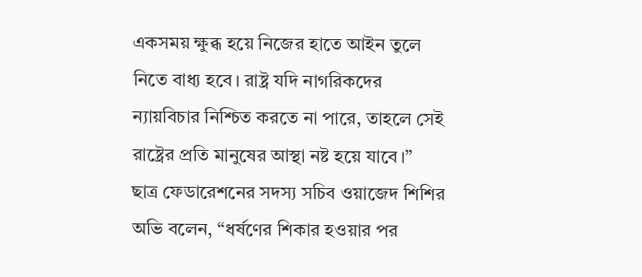একসময় ক্ষুব্ধ হয়ে নিজের হাতে আইন তুলে নিতে বাধ্য হবে। রাষ্ট্র যদি নাগরিকদের ন্যায়বিচার নিশ্চিত করতে না পারে, তাহলে সেই রাষ্ট্রের প্রতি মানুষের আস্থা নষ্ট হয়ে যাবে।”
ছাত্র ফেডারেশনের সদস্য সচিব ওয়াজেদ শিশির অভি বলেন, “ধর্ষণের শিকার হওয়ার পর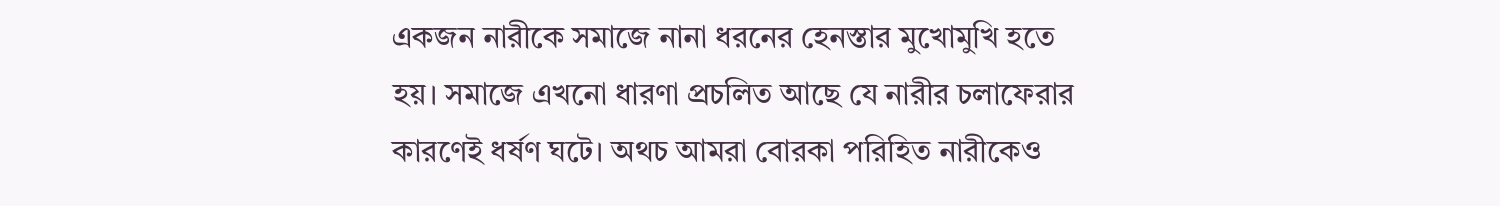একজন নারীকে সমাজে নানা ধরনের হেনস্তার মুখোমুখি হতে হয়। সমাজে এখনো ধারণা প্রচলিত আছে যে নারীর চলাফেরার কারণেই ধর্ষণ ঘটে। অথচ আমরা বোরকা পরিহিত নারীকেও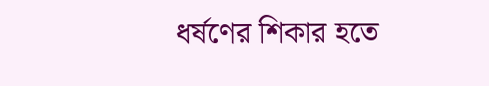ধর্ষণের শিকার হতে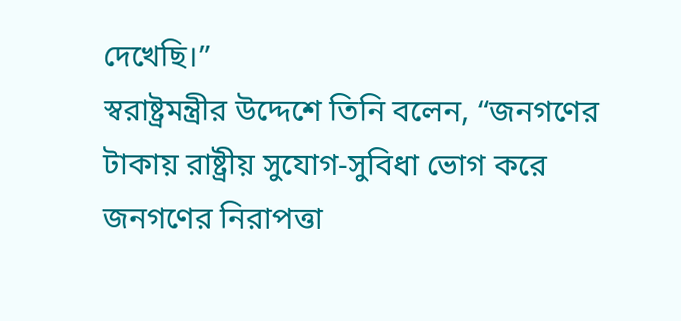দেখেছি।”
স্বরাষ্ট্রমন্ত্রীর উদ্দেশে তিনি বলেন, “জনগণের টাকায় রাষ্ট্রীয় সুযোগ-সুবিধা ভোগ করে জনগণের নিরাপত্তা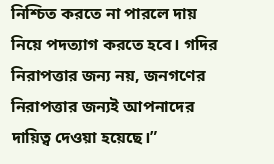নিশ্চিত করতে না পারলে দায় নিয়ে পদত্যাগ করতে হবে। গদির নিরাপত্তার জন্য নয়, জনগণের নিরাপত্তার জন্যই আপনাদের দায়িত্ব দেওয়া হয়েছে।”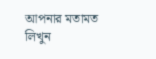আপনার মতামত লিখুন